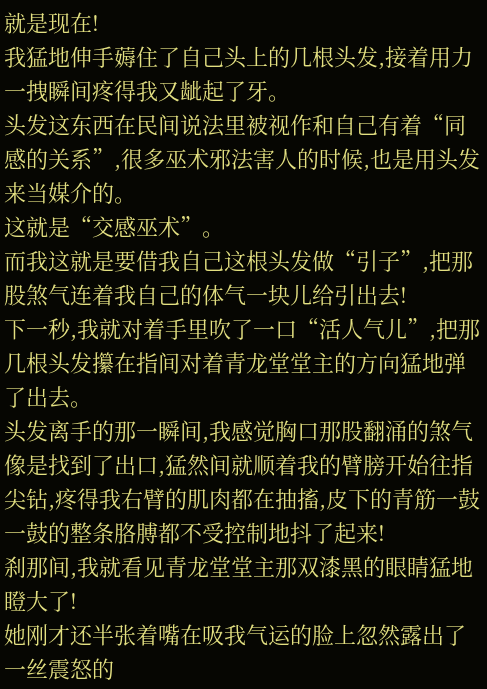就是现在!
我猛地伸手薅住了自己头上的几根头发,接着用力一拽瞬间疼得我又龇起了牙。
头发这东西在民间说法里被视作和自己有着“同感的关系”,很多巫术邪法害人的时候,也是用头发来当媒介的。
这就是“交感巫术”。
而我这就是要借我自己这根头发做“引子”,把那股煞气连着我自己的体气一块儿给引出去!
下一秒,我就对着手里吹了一口“活人气儿”,把那几根头发攥在指间对着青龙堂堂主的方向猛地弹了出去。
头发离手的那一瞬间,我感觉胸口那股翻涌的煞气像是找到了出口,猛然间就顺着我的臂膀开始往指尖钻,疼得我右臂的肌肉都在抽搐,皮下的青筋一鼓一鼓的整条胳膊都不受控制地抖了起来!
刹那间,我就看见青龙堂堂主那双漆黑的眼睛猛地瞪大了!
她刚才还半张着嘴在吸我气运的脸上忽然露出了一丝震怒的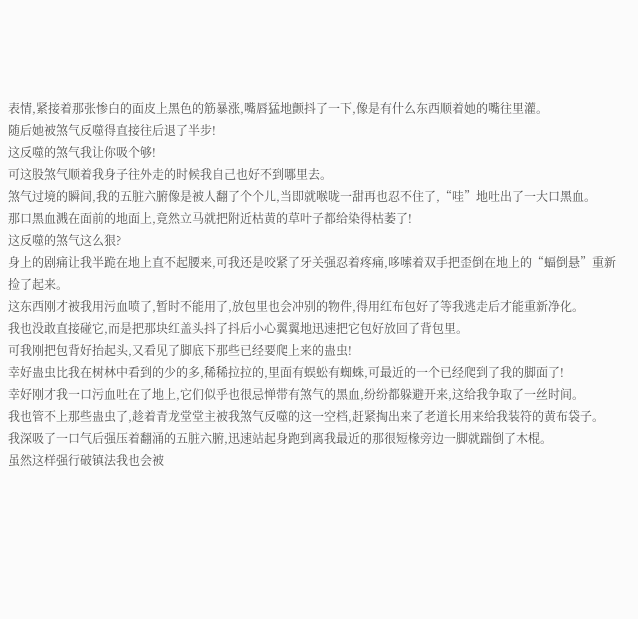表情,紧接着那张惨白的面皮上黑色的筋暴涨,嘴唇猛地颤抖了一下,像是有什么东西顺着她的嘴往里灌。
随后她被煞气反噬得直接往后退了半步!
这反噬的煞气我让你吸个够!
可这股煞气顺着我身子往外走的时候我自己也好不到哪里去。
煞气过境的瞬间,我的五脏六腑像是被人翻了个个儿,当即就喉咙一甜再也忍不住了,“哇”地吐出了一大口黑血。
那口黑血溅在面前的地面上,竟然立马就把附近枯黄的草叶子都给染得枯萎了!
这反噬的煞气这么狠?
身上的剧痛让我半跪在地上直不起腰来,可我还是咬紧了牙关强忍着疼痛,哆嗦着双手把歪倒在地上的“蝠倒悬”重新捡了起来。
这东西刚才被我用污血喷了,暂时不能用了,放包里也会冲别的物件,得用红布包好了等我逃走后才能重新净化。
我也没敢直接碰它,而是把那块红盖头抖了抖后小心翼翼地迅速把它包好放回了背包里。
可我刚把包背好抬起头,又看见了脚底下那些已经要爬上来的蛊虫!
幸好蛊虫比我在树林中看到的少的多,稀稀拉拉的,里面有蜈蚣有蜘蛛,可最近的一个已经爬到了我的脚面了!
幸好刚才我一口污血吐在了地上,它们似乎也很忌惮带有煞气的黑血,纷纷都躲避开来,这给我争取了一丝时间。
我也管不上那些蛊虫了,趁着青龙堂堂主被我煞气反噬的这一空档,赶紧掏出来了老道长用来给我装符的黄布袋子。
我深吸了一口气后强压着翻涌的五脏六腑,迅速站起身跑到离我最近的那很短椽旁边一脚就踹倒了木棍。
虽然这样强行破镇法我也会被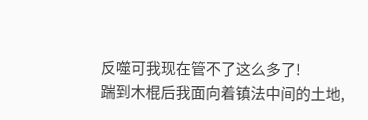反噬可我现在管不了这么多了!
踹到木棍后我面向着镇法中间的土地,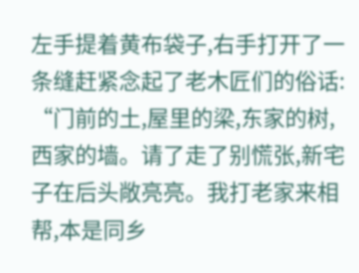左手提着黄布袋子,右手打开了一条缝赶紧念起了老木匠们的俗话:
“门前的土,屋里的梁,东家的树,西家的墙。请了走了别慌张,新宅子在后头敞亮亮。我打老家来相帮,本是同乡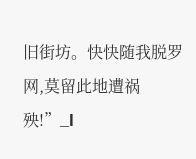旧街坊。快快随我脱罗网,莫留此地遭祸殃!”_l